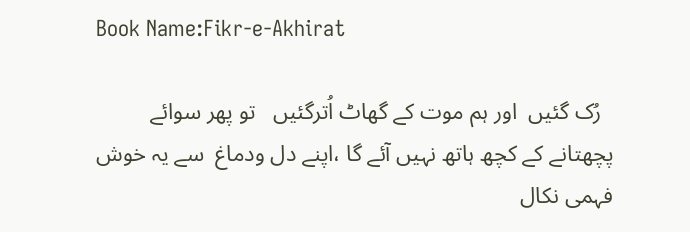Book Name:Fikr-e-Akhirat

  رُک گئیں  اور ہم موت کے گھاٹ اُترگئیں   تو پھر سوائے پچھتانے کے کچھ ہاتھ نہیں آئے گا ،اپنے دل ودماغ  سے یہ خوش فہمی نکال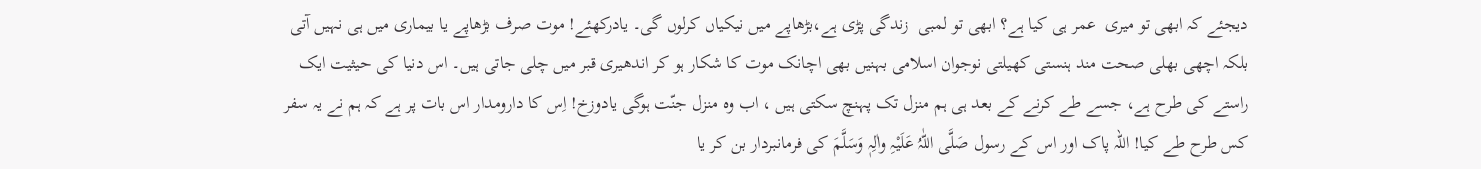دیجئے کہ ابھی تو میری  عمر ہی کیا ہے؟ ابھی تو لمبی  زندگی پڑی ہے،بڑھاپے میں نیکیاں کرلوں گی۔ یادرکھئے! موت صرف بڑھاپے یا بیماری میں ہی نہیں آتی بلکہ اچھی بھلی صحت مند ہنستی کھیلتی نوجوان اسلامی بہنیں بھی اچانک موت کا شکار ہو کر اندھیری قبر میں چلی جاتی ہیں۔ اس دنیا کی حیثیت ایک راستے کی طرح ہے، جسے طے کرنے کے بعد ہی ہم منزل تک پہنچ سکتی ہیں ، اب وہ منزل جنّت ہوگی یادوزخ! اِس کا دارومدار اس بات پر ہے کہ ہم نے یہ سفر کس طرح طے کیا! اللہ پاک اور اس کے رسول صَلَّی اللّٰہُ عَلَیْہِ واٰلِہٖ وَسَلَّمَ کی فرمانبردار بن کر یا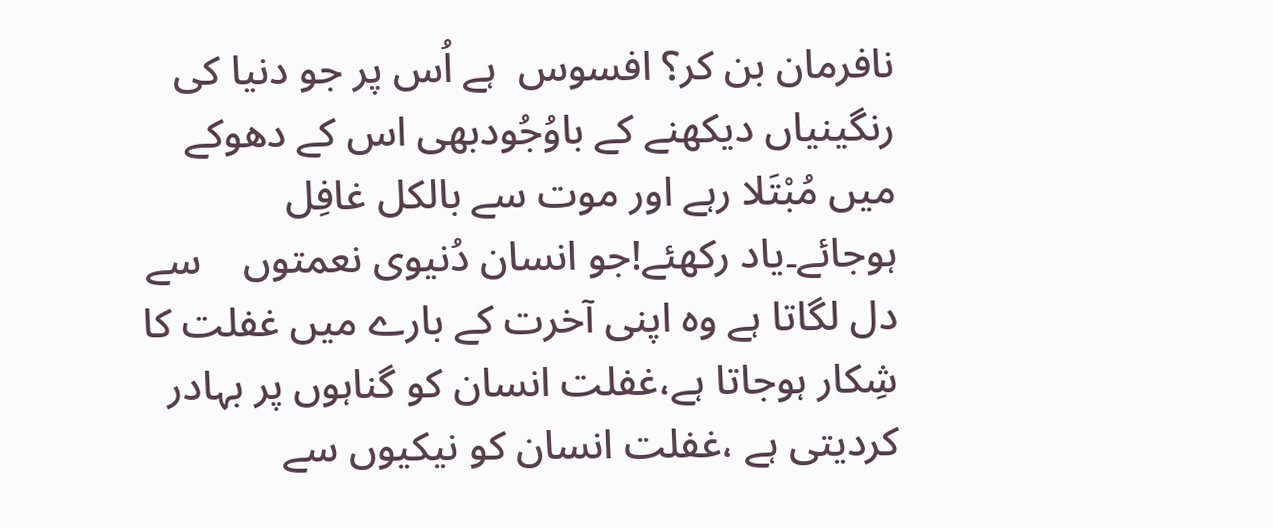نافرمان بن کر؟ افسوس  ہے اُس پر جو دنیا کی رنگینیاں دیکھنے کے باوُجُودبھی اس کے دھوکے میں مُبْتَلا رہے اور موت سے بالکل غافِل ہوجائے۔یاد رکھئے!جو انسان دُنیوی نعمتوں    سے دل لگاتا ہے وہ اپنی آخرت کے بارے میں غفلت کا شِکار ہوجاتا ہے،غفلت انسان کو گناہوں پر بہادر کردیتی ہے ،غفلت انسان کو نیکیوں سے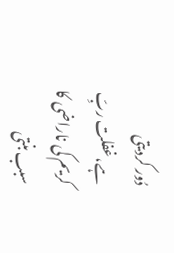دُور کردیتی ہے،غفلت ربِّ کریم کی ناراضی کا سبب بنتی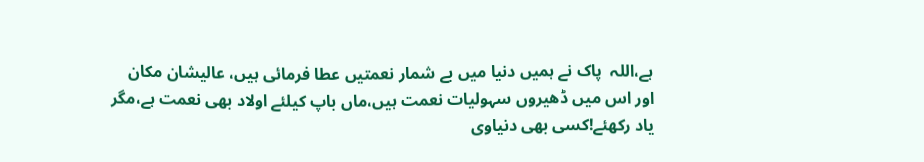ہے،اللہ  پاک نے ہمیں دنیا میں بے شمار نعمتیں عطا فرمائی ہیں، عالیشان مکان  اور اس میں ڈھیروں سہولیات نعمت ہیں،ماں باپ کیلئے اولاد بھی نعمت ہے،مگر یاد رکھئے!کسی بھی دنیاوی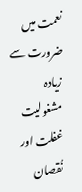نعمت میں ضرورت سے زیادہ مشغولیت غفلت اور نُقصان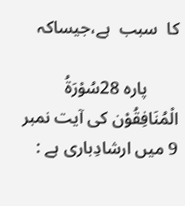کا  سبب  ہے،جیساکہ

       پارہ 28سُوْرَۃُ الْمُنَافِقُوْن کی آیت نمبر 9 میں ارشادِباری ہے :